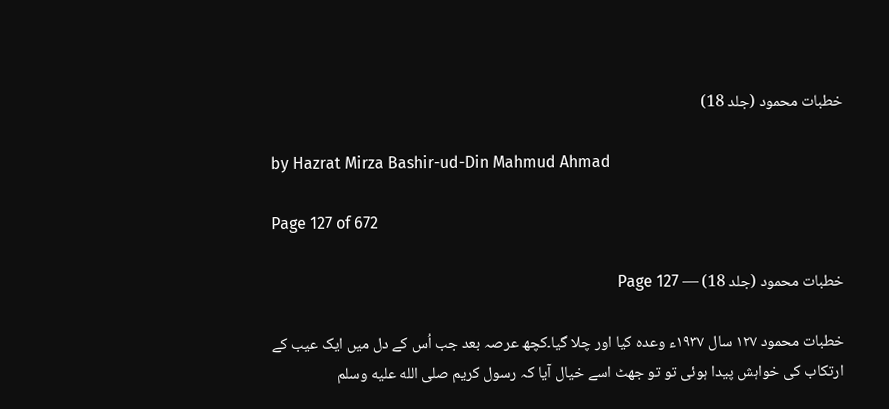خطبات محمود (جلد 18)

by Hazrat Mirza Bashir-ud-Din Mahmud Ahmad

Page 127 of 672

خطبات محمود (جلد 18) — Page 127

خطبات محمود ۱۲۷ سال ۱۹۳۷ء وعدہ کیا اور چلا گیا۔کچھ عرصہ بعد جب اُس کے دل میں ایک عیب کے ارتکاب کی خواہش پیدا ہوئی تو تو جھٹ اسے خیال آیا کہ رسول کریم صلى الله عليه وسلم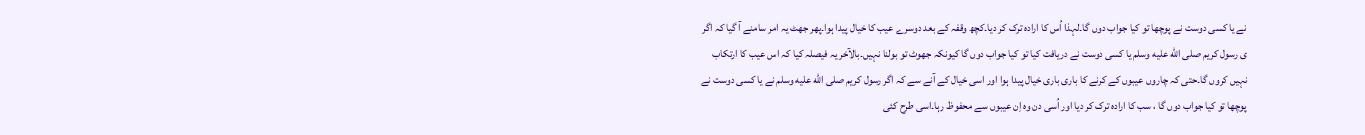نے یا کسی دوست نے پوچھا تو کیا جواب دوں گا۔لہذا اُس کا ارادہ ترک کر دیا۔کچھ وقفہ کے بعد دوسرے عیب کا خیال پیدا ہوا۔پھر جھٹ یہ امر سامنے آ گیا کہ اگر ی رسول کریم صلى الله عليه وسلم یا کسی دوست نے دریافت کیا تو کیا جواب دوں گا کیونکہ جھوٹ تو بولنا نہیں۔بالآخر یہ فیصلہ کیا کہ اس عیب کا ارتکاب نہیں کروں گا۔حتی کہ چاروں عیبوں کے کرنے کا باری باری خیال پیدا ہوا اور اسی خیال کے آنے سے کہ اگر رسول کریم صلى الله عليه وسلم نے یا کسی دوست نے پوچھا تو کیا جواب دوں گا ، سب کا ارادہ ترک کر دیا اور اُسی دن وہ اِن عیبوں سے محفوظ رہا۔اسی طرح کئی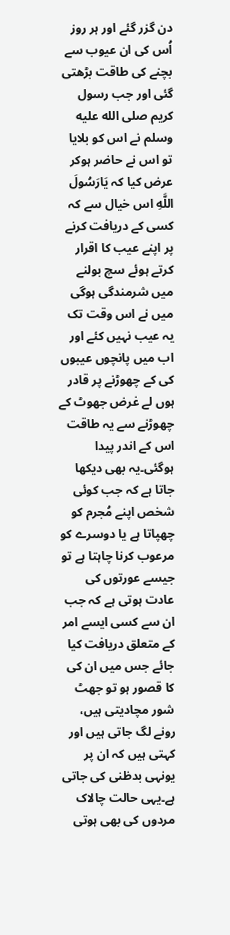دن گزر گئے اور ہر روز اُس کی ان عیوب سے بچنے کی طاقت بڑھتی گئی اور جب رسول کریم صلى الله عليه وسلم نے اس کو بلایا تو اس نے حاضر ہوکر عرض کیا کہ يَارَسُولَ اللَّهِ اس خیال سے کہ کسی کے دریافت کرنے پر اپنے عیب کا اقرار کرتے ہوئے سچ بولنے میں شرمندگی ہوگی میں نے اس وقت تک یہ عیب نہیں کئے اور اب میں پانچوں عیبوں کی کے چھوڑنے پر قادر ہوں لے غرض جھوٹ کے چھوڑنے سے یہ طاقت اس کے اندر پیدا ہوگئی۔یہ بھی دیکھا جاتا ہے کہ جب کوئی شخص اپنے مُجرم کو چھپاتا ہے یا دوسرے کو مرعوب کرنا چاہتا ہے تو جیسے عورتوں کی عادت ہوتی ہے کہ جب ان سے کسی ایسے امر کے متعلق دریافت کیا جائے جس میں ان کی کا قصور ہو تو جھٹ شور مچادیتی ہیں، رونے لگ جاتی ہیں اور کہتی ہیں کہ ان پر یونہی بدظنی کی جاتی ہے۔یہی حالت چالاک مردوں کی بھی ہوتی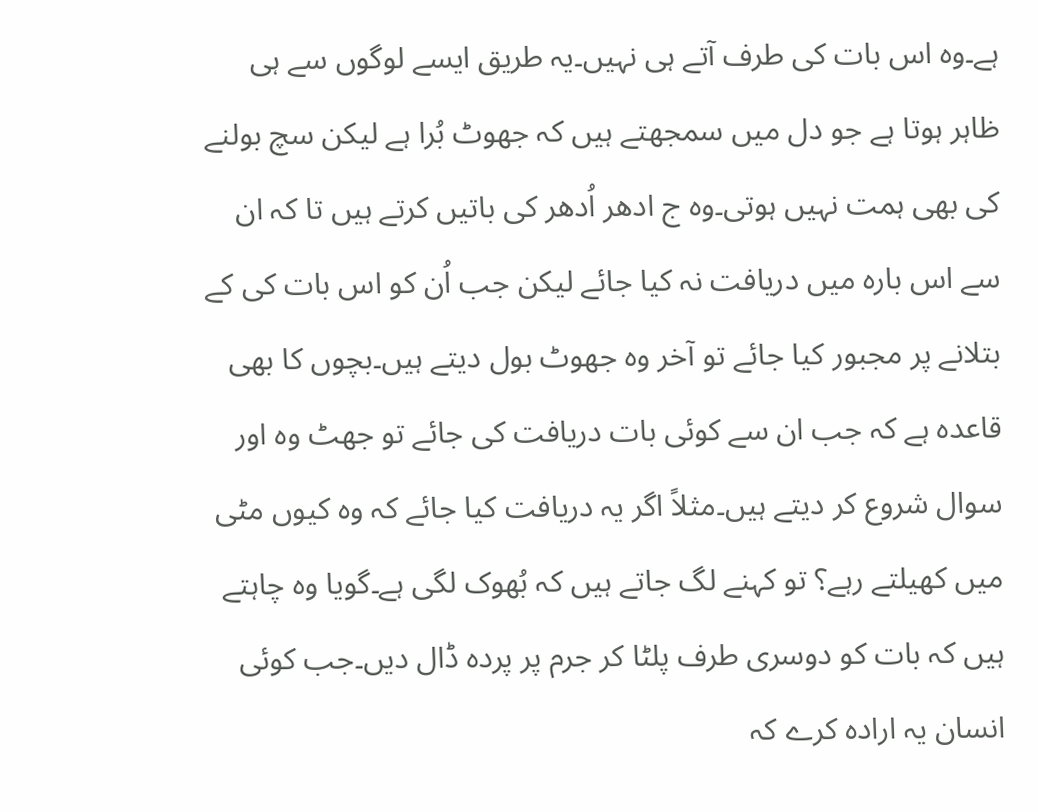ہے۔وہ اس بات کی طرف آتے ہی نہیں۔یہ طریق ایسے لوگوں سے ہی ظاہر ہوتا ہے جو دل میں سمجھتے ہیں کہ جھوٹ بُرا ہے لیکن سچ بولنے کی بھی ہمت نہیں ہوتی۔وہ ج ادھر اُدھر کی باتیں کرتے ہیں تا کہ ان سے اس بارہ میں دریافت نہ کیا جائے لیکن جب اُن کو اس بات کی کے بتلانے پر مجبور کیا جائے تو آخر وہ جھوٹ بول دیتے ہیں۔بچوں کا بھی قاعدہ ہے کہ جب ان سے کوئی بات دریافت کی جائے تو جھٹ وہ اور سوال شروع کر دیتے ہیں۔مثلاً اگر یہ دریافت کیا جائے کہ وہ کیوں مٹی میں کھیلتے رہے؟ تو کہنے لگ جاتے ہیں کہ بُھوک لگی ہے۔گویا وہ چاہتے ہیں کہ بات کو دوسری طرف پلٹا کر جرم پر پردہ ڈال دیں۔جب کوئی انسان یہ ارادہ کرے کہ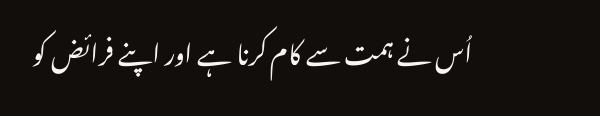اُس نے ہمت سے کام کرنا ہے اور اپنے فرائض کو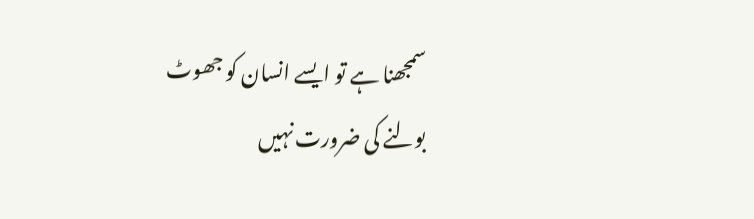سمجھنا ہے تو ایسے انسان کو جھوٹ بولنے کی ضرورت نہیں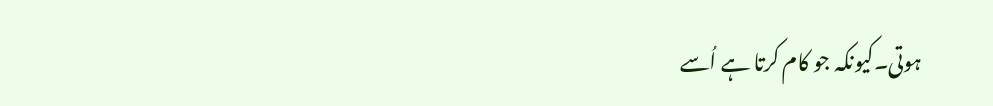ہوتی۔کیونکہ جو کام کرتا ہے اُسے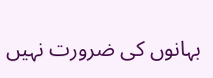بہانوں کی ضرورت نہیں